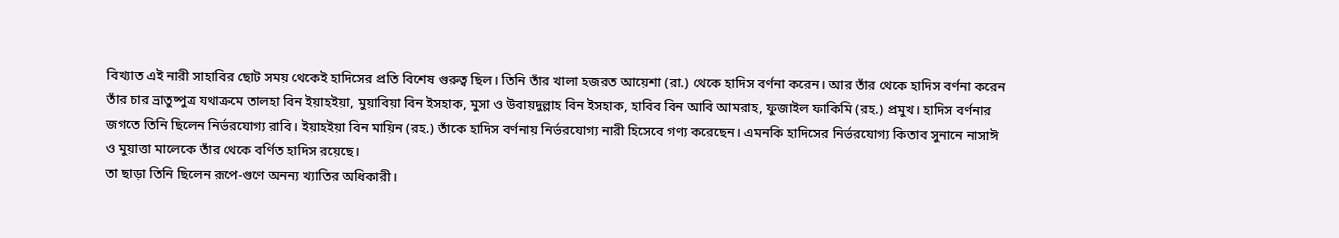বিখ্যাত এই নারী সাহাবির ছোট সময় থেকেই হাদিসের প্রতি বিশেষ গুরুত্ব ছিল। তিনি তাঁর খালা হজরত আয়েশা (রা.) থেকে হাদিস বর্ণনা করেন। আর তাঁর থেকে হাদিস বর্ণনা করেন তাঁর চার ভ্রাতুষ্পুত্র যথাক্রমে তালহা বিন ইয়াহইয়া, মুয়াবিয়া বিন ইসহাক, মুসা ও উবায়দুল্লাহ বিন ইসহাক, হাবিব বিন আবি আমরাহ, ফুজাইল ফাকিমি (রহ.) প্রমুখ। হাদিস বর্ণনার জগতে তিনি ছিলেন নির্ভরযোগ্য রাবি। ইয়াহইয়া বিন মায়িন (রহ.) তাঁকে হাদিস বর্ণনায় নির্ভরযোগ্য নারী হিসেবে গণ্য করেছেন। এমনকি হাদিসের নির্ভরযোগ্য কিতাব সুনানে নাসাঈ ও মুয়াত্তা মালেকে তাঁর থেকে বর্ণিত হাদিস রয়েছে।
তা ছাড়া তিনি ছিলেন রূপে-গুণে অনন্য খ্যাতির অধিকারী।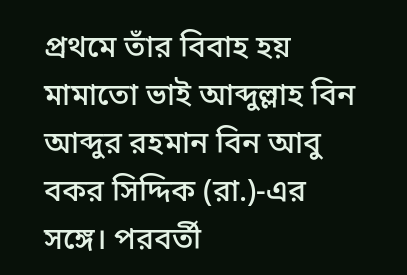প্রথমে তাঁর বিবাহ হয় মামাতো ভাই আব্দুল্লাহ বিন আব্দুর রহমান বিন আবু বকর সিদ্দিক (রা.)-এর সঙ্গে। পরবর্তী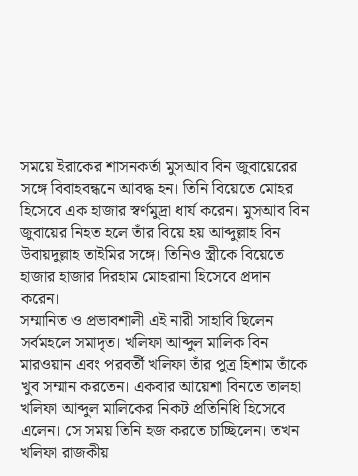সময়ে ইরাকের শাসনকর্তা মুসআব বিন জুবায়েরের সঙ্গে বিবাহবন্ধনে আবদ্ধ হন। তিনি বিয়েতে মোহর হিসেবে এক হাজার স্বর্ণমুদ্রা ধার্য করেন। মুসআব বিন জুবায়ের নিহত হলে তাঁর বিয়ে হয় আব্দুল্লাহ বিন উবায়দুল্লাহ তাইমির সঙ্গে। তিনিও স্ত্রীকে বিয়েতে হাজার হাজার দিরহাম মোহরানা হিসেবে প্রদান করেন।
সম্মানিত ও প্রভাবশালী এই নারী সাহাবি ছিলেন সর্বমহলে সমাদৃত। খলিফা আব্দুল মালিক বিন মারওয়ান এবং পরবর্তী খলিফা তাঁর পুত্র হিশাম তাঁকে খুব সম্মান করতেন। একবার আয়েশা বিনতে তালহা খলিফা আব্দুল মালিকের নিকট প্রতিনিধি হিসেবে এলেন। সে সময় তিনি হজ করতে চাচ্ছিলেন। তখন খলিফা রাজকীয়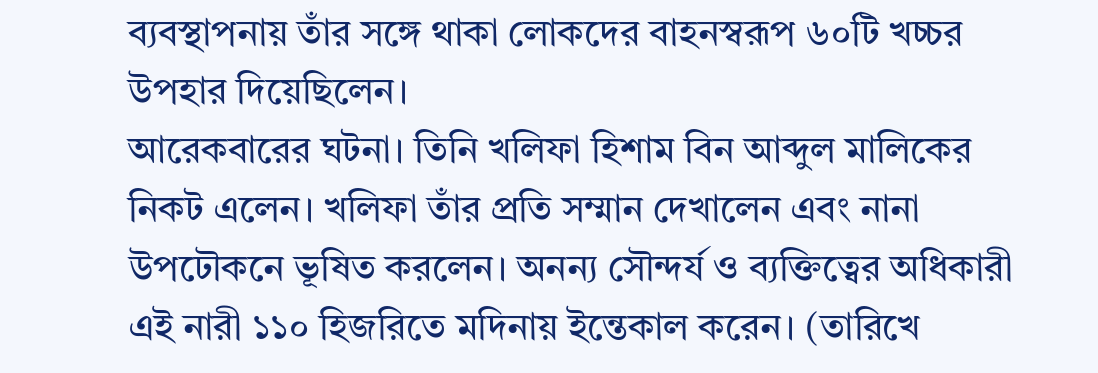ব্যবস্থাপনায় তাঁর সঙ্গে থাকা লোকদের বাহনস্বরূপ ৬০টি খচ্চর উপহার দিয়েছিলেন।
আরেকবারের ঘটনা। তিনি খলিফা হিশাম বিন আব্দুল মালিকের নিকট এলেন। খলিফা তাঁর প্রতি সম্মান দেখালেন এবং নানা উপঢৌকনে ভূষিত করলেন। অনন্য সৌন্দর্য ও ব্যক্তিত্বের অধিকারী এই নারী ১১০ হিজরিতে মদিনায় ইন্তেকাল করেন। (তারিখে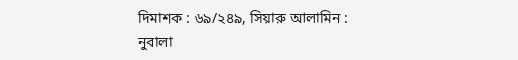দিমাশক : ৬৯/২৪৯, সিয়ারু আলামিন : নুবালা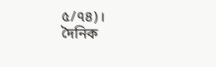৫/৭৪)।
দৈনিক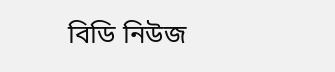বিডি নিউজ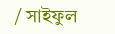/ সাইফুল